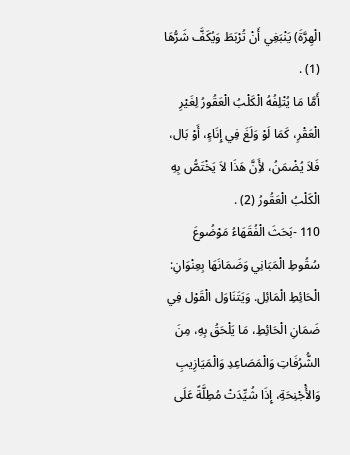الْهِرَّةَ) يَنْبَغِي أَنْ تُرْبَطَ وَيُكَفَّ شَرُّهَا (1) .
أَمَّا مَا يُتْلِفُهُ الْكَلْبُ الْعَقُورُ لِغَيْرِ الْعَقْرِ، كَمَا لَوْ وَلَغَ فِي إِنَاءٍ، أَوْ بَال، فَلاَ يُضْمَنُ، لأَِنَّ هَذَا لاَ يَخْتَصُّ بِهِ الْكَلْبُ الْعَقُورُ (2) .
110 -بَحَثَ الْفُقَهَاءُ مَوْضُوعَ سُقُوطِ الْمَبَانِي وَضَمَانَهَا بِعِنْوَانِ: الْحَائِطِ الْمَائِل. وَيَتَنَاوَل الْقَوْل فِي ضَمَانِ الْحَائِطِ، مَا يَلْحَقُ بِهِ، مِنَ الشُّرُفَاتِ وَالْمَصَاعِدِ وَالْمَيَازِيبِ وَالأَْجْنِحَةِ، إِذَا شُيِّدَتْ مُطِلَّةً عَلَى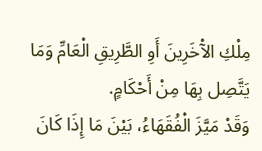مِلْكِ الآْخَرِينَ أَوِ الطَّرِيقِ الْعَامِّ وَمَا يَتَّصِل بِهَا مِنْ أَحْكَامٍ.
وَقَدْ مَيَّزَ الْفُقَهَاءُ، بَيْنَ مَا إِذَا كَانَ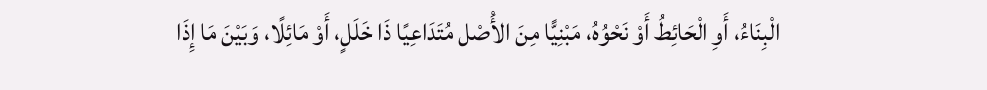الْبِنَاءُ، أَوِ الْحَائِطُ أَوْ نَحْوُهُ، مَبْنِيًّا مِنَ الأَْصْل مُتَدَاعِيًا ذَا خَلَلٍ، أَوْ مَائِلًا، وَبَيْنَ مَا إِذَا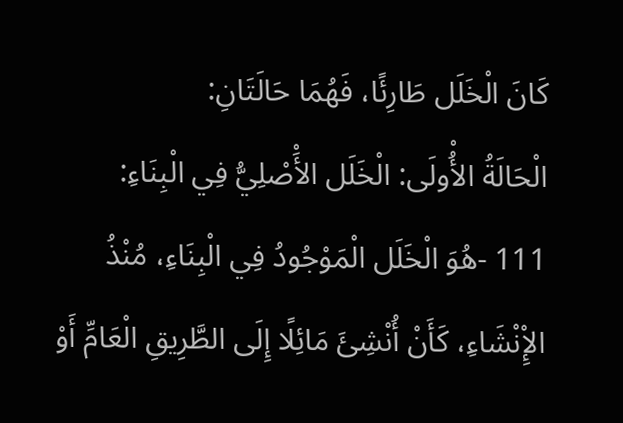كَانَ الْخَلَل طَارِئًا، فَهُمَا حَالَتَانِ:
الْحَالَةُ الأُْولَى: الْخَلَل الأَْصْلِيُّ فِي الْبِنَاءِ:
111 -هُوَ الْخَلَل الْمَوْجُودُ فِي الْبِنَاءِ، مُنْذُ الإِْنْشَاءِ، كَأَنْ أُنْشِئَ مَائِلًا إِلَى الطَّرِيقِ الْعَامِّ أَوْ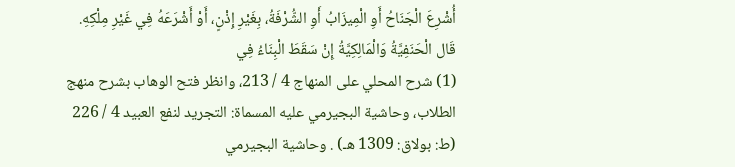أُشْرِعَ الْجَنَاحُ أَوِ الْمِيزَابُ أَوِ الشُّرْفَةُ، بِغَيْرِ إِذْنٍ، أَوْ أَشْرَعَهُ فِي غَيْرِ مِلْكِهِ.
قَال الْحَنَفِيَّةُ وَالْمَالِكِيَّةُ إِنْ سَقَطَ الْبِنَاءُ فِي
(1) شرح المحلي على المنهاج 4 / 213، وانظر فتح الوهاب بشرح منهج الطلاب، وحاشية البجيرمي عليه المسماة: التجريد لنفع العبيد 4 / 226 (ط: بولاق: 1309 هـ) . وحاشية البجيرمي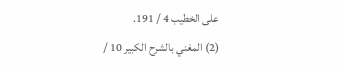على الخطيب 4 / 191.
(2) المغني بالشرح الكبير 10 /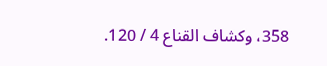358، وكشاف القناع 4 / 120.